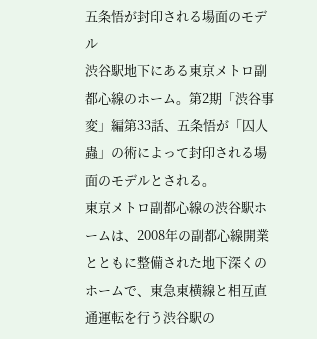五条悟が封印される場面のモデル
渋谷駅地下にある東京メトロ副都心線のホーム。第2期「渋谷事変」編第33話、五条悟が「囚人蟲」の術によって封印される場面のモデルとされる。
東京メトロ副都心線の渋谷駅ホームは、2008年の副都心線開業とともに整備された地下深くのホームで、東急東横線と相互直通運転を行う渋谷駅の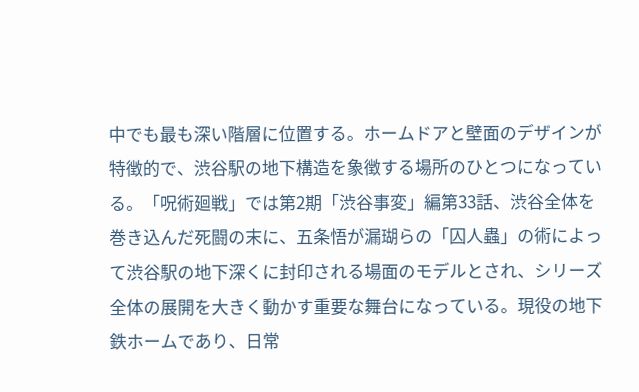中でも最も深い階層に位置する。ホームドアと壁面のデザインが特徴的で、渋谷駅の地下構造を象徴する場所のひとつになっている。「呪術廻戦」では第2期「渋谷事変」編第33話、渋谷全体を巻き込んだ死闘の末に、五条悟が漏瑚らの「囚人蟲」の術によって渋谷駅の地下深くに封印される場面のモデルとされ、シリーズ全体の展開を大きく動かす重要な舞台になっている。現役の地下鉄ホームであり、日常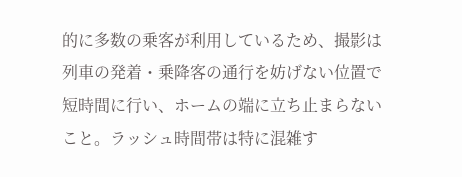的に多数の乗客が利用しているため、撮影は列車の発着・乗降客の通行を妨げない位置で短時間に行い、ホームの端に立ち止まらないこと。ラッシュ時間帯は特に混雑す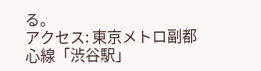る。
アクセス: 東京メトロ副都心線「渋谷駅」